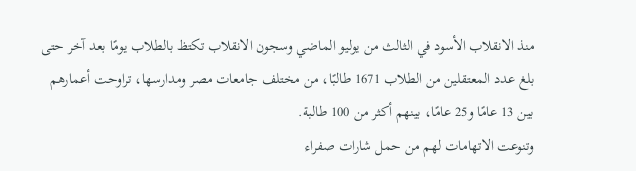منذ الانقلاب الأسود في الثالث من يوليو الماضي وسجون الانقلاب تكتظ بالطلاب يومًا بعد آخر حتى بلغ عدد المعتقلين من الطلاب 1671 طالبًا، من مختلف جامعات مصر ومدارسها، تراوحت أعمارهم بين 13 عامًا و25 عامًا، بينهم أكثر من 100 طالبة.
وتنوعت الاتهامات لهم من حمل شارات صفراء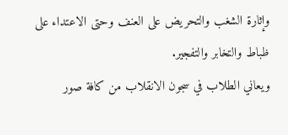وإثارة الشغب والتحريض على العنف وحتى الاعتداء على ظباط والتخابر والتفجير.
ويعاني الطلاب في سجون الانقلاب من كافة صور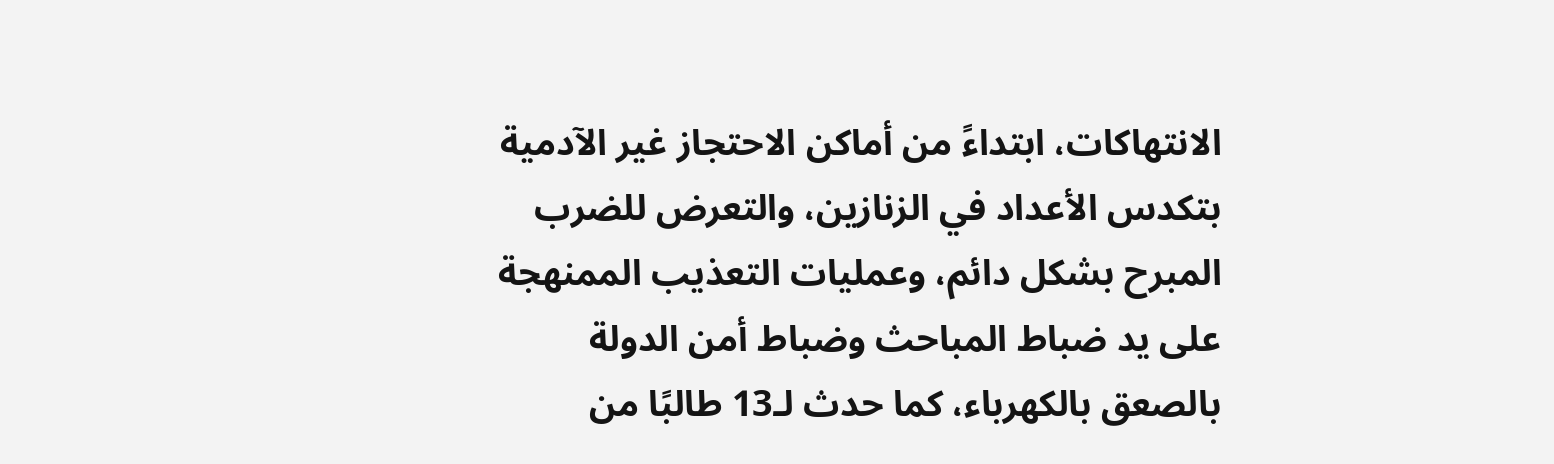الانتهاكات، ابتداءً من أماكن الاحتجاز غير الآدمية بتكدس الأعداد في الزنازين، والتعرض للضرب المبرح بشكل دائم، وعمليات التعذيب الممنهجة على يد ضباط المباحث وضباط أمن الدولة بالصعق بالكهرباء، كما حدث لـ13 طالبًا من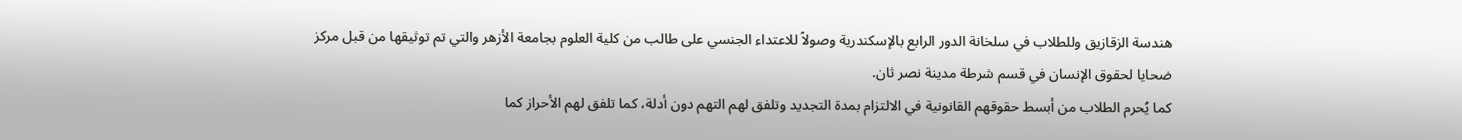هندسة الزقازيق وللطلاب في سلخانة الدور الرابع بالإسكندرية وصولاً للاعتداء الجنسي على طالب من كلية العلوم بجامعة الأزهر والتي تم توثيقها من قبل مركز ضحايا لحقوق الإنسان في قسم شرطة مدينة نصر ثان.
كما يُحرم الطلاب من أبسط حقوقهم القانونية في الالتزام بمدة التجديد وتلفق لهم التهم دون أدلة، كما تلفق لهم الأحراز كما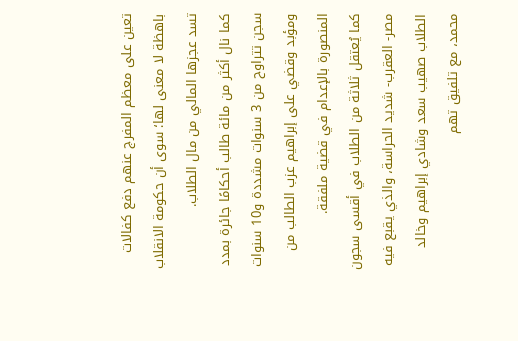تعين على معظم المفرج عنهم دفع كفالات باهظة لا معنى لها؛ سوى أن حكومة الانقلاب تسد عجزها المالي من مال الطلاب.
كما نال أكثر من مائة طالب أحكامًا جائرة بمدد سجن تتراوح من 3 سنوات مشددة و10 سنوات ومؤبد وقضي على إبراهيم عزب الطالب من المنصورة بالإعدام في قضية ملفقة.
كما يُعتقل ثلاثة من الطلاب في أقسى سجون مصر- العقرب- شديد الحراسة، والذي يقبع فيه الطلاب صهيب سعد وشادي إبراهيم وخالد محمد، مع تلفيق تهم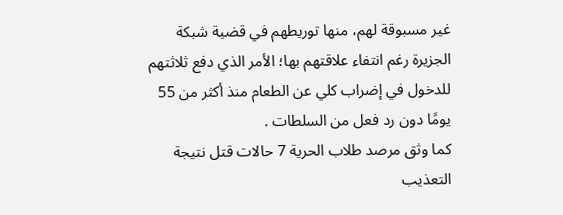غير مسبوقة لهم، منها توريطهم في قضية شبكة الجزيرة رغم انتفاء علاقتهم بها؛ الأمر الذي دفع ثلاثتهم للدخول في إضراب كلي عن الطعام منذ أكثر من 55 يومًا دون رد فعل من السلطات .
كما وثق مرصد طلاب الحرية 7 حالات قتل نتيجة التعذيب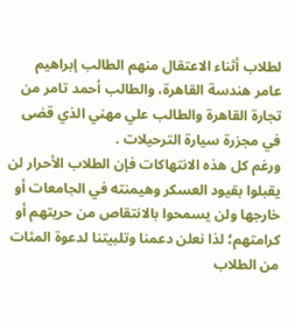لطلاب أثناء الاعتقال منهم الطالب إبراهيم عامر هندسة القاهرة، والطالب أحمد تامر من تجارة القاهرة والطالب علي مهني الذي قضى في مجزرة سيارة الترحيلات .
ورغم كل هذه الانتهاكات فإن الطلاب الأحرار لن يقبلوا بقيود العسكر وهيمنته في الجامعات أو خارجها ولن يسمحوا بالانتقاص من حريتهم أو كرامتهم؛ لذا نعلن دعمنا وتلبيتنا لدعوة المئات من الطلاب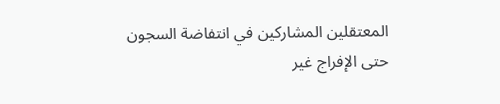المعتقلين المشاركين في انتفاضة السجون حتى الإفراج غير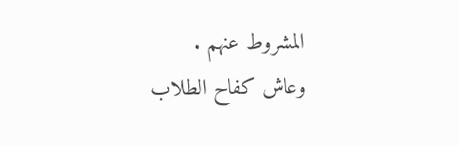المشروط عنهم .
وعاش كفاح الطلاب